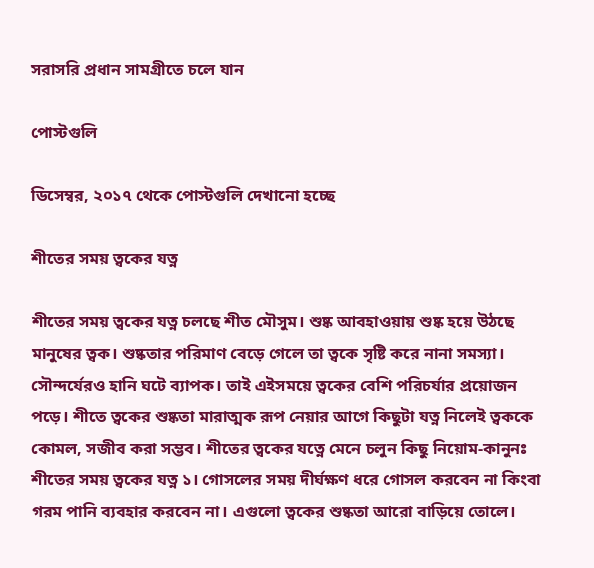সরাসরি প্রধান সামগ্রীতে চলে যান

পোস্টগুলি

ডিসেম্বর, ২০১৭ থেকে পোস্টগুলি দেখানো হচ্ছে

শীতের সময় ত্বকের যত্ন

শীতের সময় ত্বকের যত্ন চলছে শীত মৌসুম। শুষ্ক আবহাওয়ায় শুষ্ক হয়ে উঠছে মানুষের ত্বক। শুষ্কতার পরিমাণ বেড়ে গেলে তা ত্বকে সৃষ্টি করে নানা সমস্যা। সৌন্দর্যেরও হানি ঘটে ব্যাপক। তাই এইসময়ে ত্বকের বেশি পরিচর্যার প্রয়োজন পড়ে। শীতে ত্বকের শুষ্কতা মারাত্মক রূপ নেয়ার আগে কিছুটা যত্ন নিলেই ত্বককে কোমল, সজীব করা সম্ভব। শীতের ত্বকের যত্নে মেনে চলুন কিছু নিয়োম-কানুনঃ শীতের সময় ত্বকের যত্ন ১। গোসলের সময় দীর্ঘক্ষণ ধরে গোসল করবেন না কিংবা গরম পানি ব্যবহার করবেন না। এগুলো ত্বকের শুষ্কতা আরো বাড়িয়ে তোলে।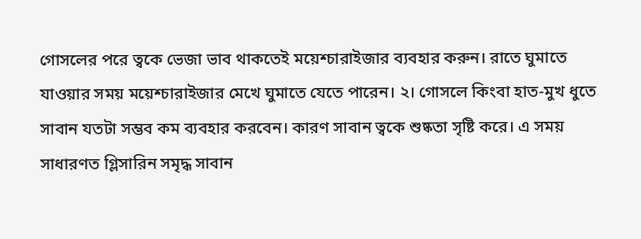গোসলের পরে ত্বকে ভেজা ভাব থাকতেই ময়েশ্চারাইজার ব্যবহার করুন। রাতে ঘুমাতে যাওয়ার সময় ময়েশ্চারাইজার মেখে ঘুমাতে যেতে পারেন। ২। গোসলে কিংবা হাত-মুখ ধুতে সাবান যতটা সম্ভব কম ব্যবহার করবেন। কারণ সাবান ত্বকে শুষ্কতা সৃষ্টি করে। এ সময় সাধারণত গ্লিসারিন সমৃদ্ধ সাবান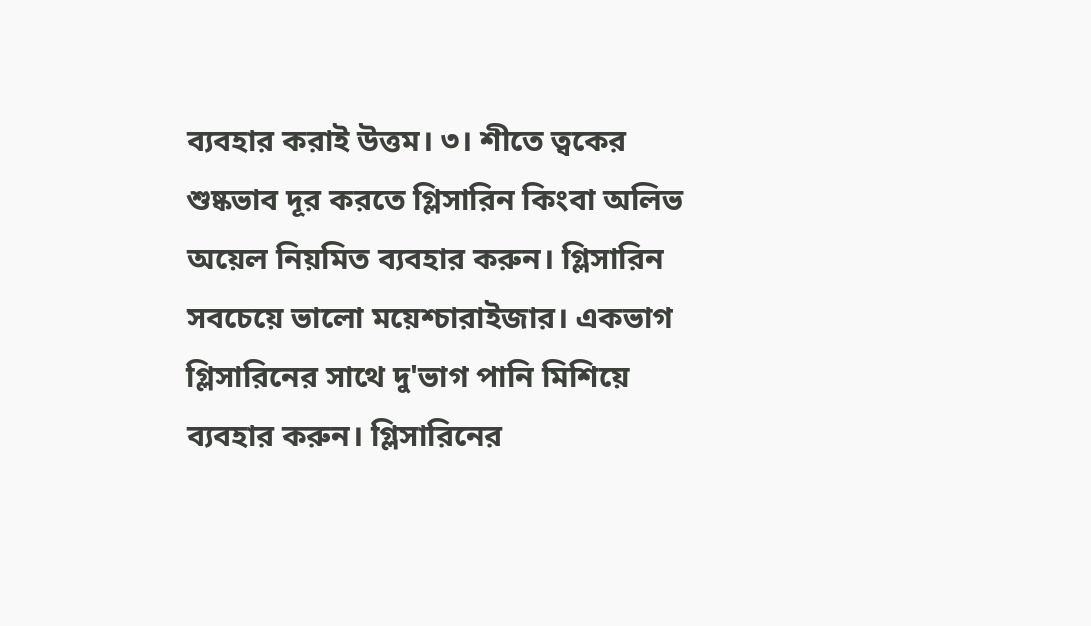ব্যবহার করাই উত্তম। ৩। শীতে ত্বকের শুষ্কভাব দূর করতে গ্লিসারিন কিংবা অলিভ অয়েল নিয়মিত ব্যবহার করুন। গ্লিসারিন সবচেয়ে ভালো ময়েশ্চারাইজার। একভাগ গ্লিসারিনের সাথে দু'ভাগ পানি মিশিয়ে ব্যবহার করুন। গ্লিসারিনের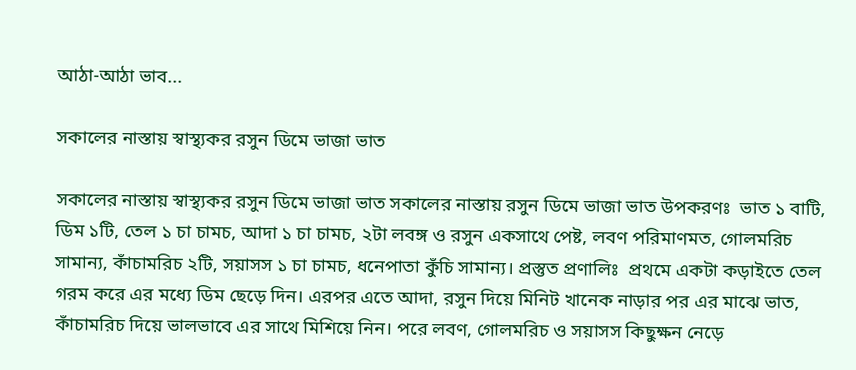আঠা-আঠা ভাব...

সকালের নাস্তায় স্বাস্থ্যকর রসুন ডিমে ভাজা ভাত

সকালের নাস্তায় স্বাস্থ্যকর রসুন ডিমে ভাজা ভাত সকালের নাস্তায় রসুন ডিমে ভাজা ভাত উপকরণঃ  ভাত ১ বাটি, ডিম ১টি, তেল ১ চা চামচ, আদা ১ চা চামচ, ২টা লবঙ্গ ও রসুন একসাথে পেষ্ট, লবণ পরিমাণমত, গোলমরিচ সামান্য, কাঁচামরিচ ২টি, সয়াসস ১ চা চামচ, ধনেপাতা কুঁচি সামান্য। প্রস্তুত প্রণালিঃ  প্রথমে একটা কড়াইতে তেল গরম করে এর মধ্যে ডিম ছেড়ে দিন। এরপর এতে আদা, রসুন দিয়ে মিনিট খানেক নাড়ার পর এর মাঝে ভাত, কাঁচামরিচ দিয়ে ভালভাবে এর সাথে মিশিয়ে নিন। পরে লবণ, গোলমরিচ ও সয়াসস কিছুক্ষন নেড়ে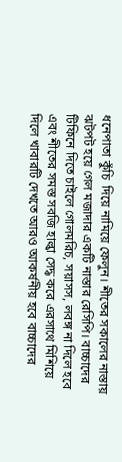ধনেপাতা কুঁচি  দিয়ে নামিয়ে ফেলুন। শীতের সকালের নাস্তায় ঝটপট হয়ে গেল মজাদার একটি নাস্তার রেসিপি। বাচ্চাদের টিফিনে দিতে চাইলে গোলমরিচ, সয়াসস, লবঙ্গ না দিলে হবে এবং শীতের সমস্ত সবজি হাল্কা সেদ্ধ করে এরসাথে মিশিয়ে দিলে খাবারটি দেখতে আরও আকর্ষনীয় হবে বাচ্চাদের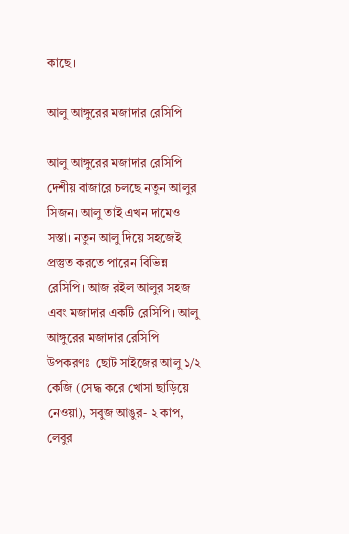কাছে।

আলু আঙ্গুরের মজাদার রেসিপি

আলু আঙ্গুরের মজাদার রেসিপি দেশীয় বাজারে চলছে নতুন আলুর সিজন। আলু তাই এখন দামেও সস্তা। নতুন আলু দিয়ে সহজেই প্রস্তুত করতে পারেন বিভিন্ন রেসিপি। আজ রইল আলুর সহজ এবং মজাদার একটি রেসিপি। আলু আঙ্গুরের মজাদার রেসিপি উপকরণঃ  ছোট সাইজের আলু ১/২ কেজি (সেদ্ধ করে খোসা ছাড়িয়ে নেওয়া), সবুজ আঙুর- ২ কাপ, লেবুর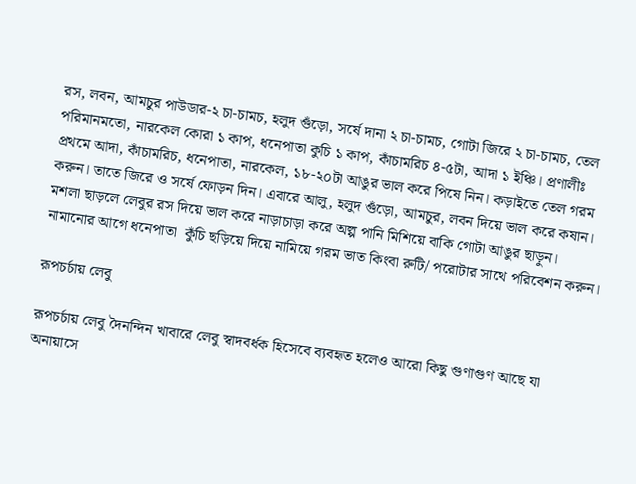রস, লবন, আমচুর পাউডার-২ চা-চামচ, হলুদ গুঁড়ো, সর্ষে দানা ২ চা-চামচ, গোটা জিরে ২ চা-চামচ, তেল পরিমানমতো, নারকেল কোরা ১ কাপ, ধনেপাতা কুচি ১ কাপ, কাঁচামরিচ ৪-৫টা, আদা ১ ইঞ্চি। প্রণালীঃ  প্রথমে আদা, কাঁচামরিচ, ধনেপাতা, নারকেল, ১৮-২০টা আঙুর ভাল করে পিষে নিন। কড়াইতে তেল গরম করুন। তাতে জিরে ও সর্ষে ফোড়ন দিন। এবারে আলু, হলুদ গুঁড়ো, আমচুর, লবন দিয়ে ভাল করে কষান। মশলা ছাড়লে লেবুর রস দিয়ে ভাল করে নাড়াচাড়া করে অল্প পানি মিশিয়ে বাকি গোটা আঙুর ছাড়ুন। নামানোর আগে ধনেপাতা  কুঁচি ছড়িয়ে দিয়ে নামিয়ে গরম ভাত কিংবা রুটি/ পরোটার সাথে পরিবেশন করুন।

রূপচর্চায় লেবু

রূপচর্চায় লেবু দৈনন্দিন খাবারে লেবু স্বাদবর্ধক হিসেবে ব্যবহৃত হলেও আরো কিছু গুণাগুণ আছে যা অনায়াসে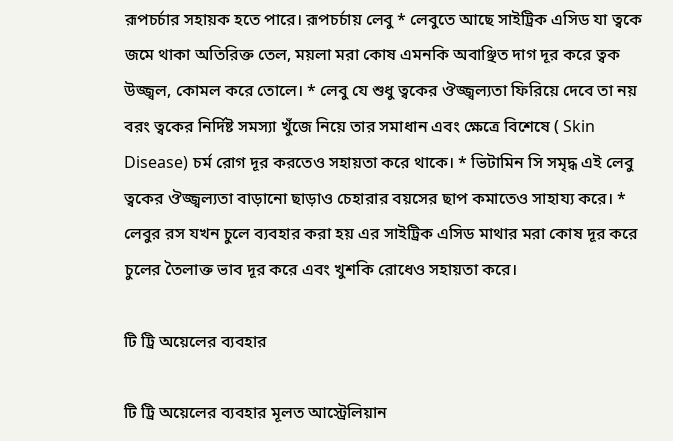রূপচর্চার সহায়ক হতে পারে। রূপচর্চায় লেবু * লেবুতে আছে সাইট্রিক এসিড যা ত্বকে জমে থাকা অতিরিক্ত তেল, ময়লা মরা কোষ এমনকি অবাঞ্ছিত দাগ দূর করে ত্বক উজ্জ্বল, কোমল করে তোলে। * লেবু যে শুধু ত্বকের ঔজ্জ্বল্যতা ফিরিয়ে দেবে তা নয় বরং ত্বকের নির্দিষ্ট সমস্যা খুঁজে নিয়ে তার সমাধান এবং ক্ষেত্রে বিশেষে ( Skin Disease) চর্ম রোগ দূর করতেও সহায়তা করে থাকে। * ভিটামিন সি সমৃদ্ধ এই লেবু ত্বকের ঔজ্জ্বল্যতা বাড়ানো ছাড়াও চেহারার বয়সের ছাপ কমাতেও সাহায্য করে। * লেবুর রস যখন চুলে ব্যবহার করা হয় এর সাইট্রিক এসিড মাথার মরা কোষ দূর করে চুলের তৈলাক্ত ভাব দূর করে এবং খুশকি রোধেও সহায়তা করে।

টি ট্রি অয়েলের ব্যবহার

টি ট্রি অয়েলের ব্যবহার মূলত আস্ট্রেলিয়ান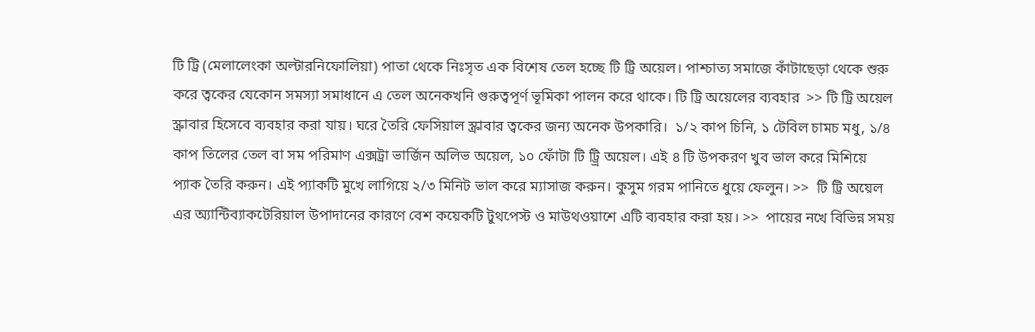টি ট্রি (মেলালেংকা অল্টারনিফোলিয়া) পাতা থেকে নিঃসৃত এক বিশেষ তেল হচ্ছে টি ট্রি অয়েল। পাশ্চাত্য সমাজে কাঁটাছেড়া থেকে শুরু করে ত্বকের যেকোন সমস্যা সমাধানে এ তেল অনেকখনি গুরুত্বপূর্ণ ভূমিকা পালন করে থাকে। টি ট্রি অয়েলের ব্যবহার  >> টি ট্রি অয়েল স্ক্রাবার হিসেবে ব্যবহার করা যায়। ঘরে তৈরি ফেসিয়াল স্ক্রাবার ত্বকের জন্য অনেক উপকারি।  ১/২ কাপ চিনি, ১ টেবিল চামচ মধু, ১/৪ কাপ তিলের তেল বা সম পরিমাণ এক্সট্রা ভার্জিন অলিভ অয়েল, ১০ ফোঁটা টি ট্র্রি অয়েল। এই ৪ টি উপকরণ খুব ভাল করে মিশিয়ে প্যাক তৈরি করুন। এই প্যাকটি মুখে লাগিয়ে ২/৩ মিনিট ভাল করে ম্যাসাজ করুন। কুসুম গরম পানিতে ধুয়ে ফেলুন। >>  টি ট্রি অয়েল এর অ্যান্টিব্যাকটেরিয়াল উপাদানের কারণে বেশ কয়েকটি টুথপেস্ট ও মাউথওয়াশে এটি ব্যবহার করা হয়। >>  পায়ের নখে বিভিন্ন সময়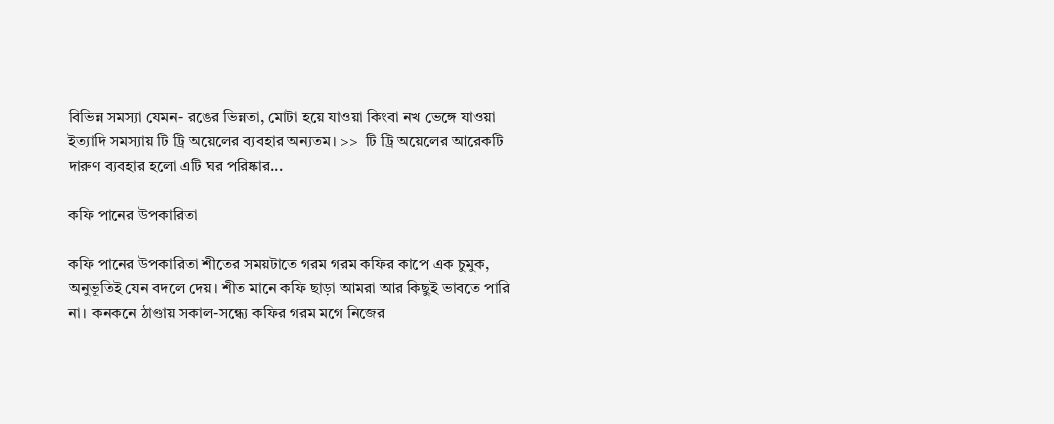বিভিন্ন সমস্যা যেমন- রঙের ভিন্নতা, মোটা হয়ে যাওয়া কিংবা নখ ভেঙ্গে যাওয়া ইত্যাদি সমস্যায় টি ট্রি অয়েলের ব্যবহার অন্যতম। >>  টি ট্রি অয়েলের আরেকটি দারুণ ব্যবহার হলো এটি ঘর পরিষ্কার...

কফি পানের উপকারিতা

কফি পানের উপকারিতা শীতের সময়টাতে গরম গরম কফির কাপে এক চুমুক, অনুভূতিই যেন বদলে দেয়। শীত মানে কফি ছাড়া আমরা আর কিছুই ভাবতে পারি না। কনকনে ঠাণ্ডায় সকাল-সন্ধ্যে কফির গরম মগে নিজের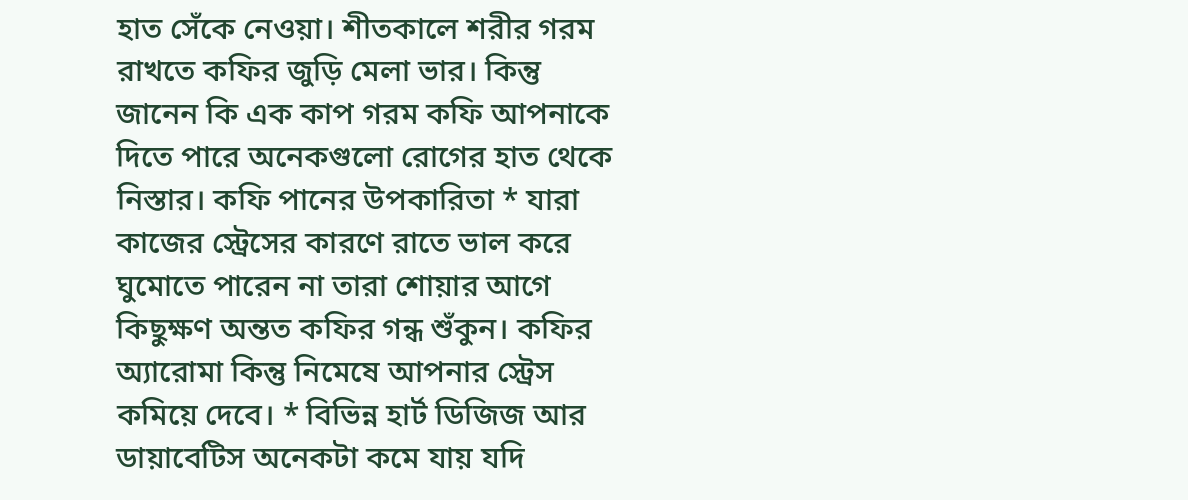হাত সেঁকে নেওয়া। শীতকালে শরীর গরম রাখতে কফির জুড়ি মেলা ভার। কিন্তু জানেন কি এক কাপ গরম কফি আপনাকে দিতে পারে অনেকগুলো রোগের হাত থেকে নিস্তার। কফি পানের উপকারিতা * যারা কাজের স্ট্রেসের কারণে রাতে ভাল করে ঘুমোতে পারেন না তারা শোয়ার আগে কিছুক্ষণ অন্তত কফির গন্ধ শুঁকুন। কফির অ্যারোমা কিন্তু নিমেষে আপনার স্ট্রেস কমিয়ে দেবে। * বিভিন্ন হার্ট ডিজিজ আর ডায়াবেটিস অনেকটা কমে যায় যদি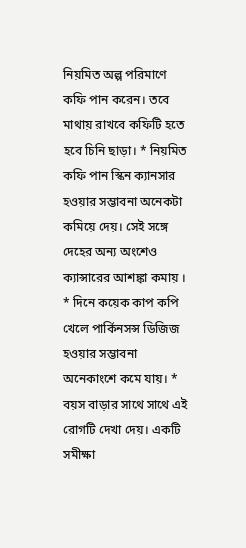নিয়মিত অল্প পরিমাণে কফি পান করেন। তবে মাথায় রাখবে কফিটি হতে হবে চিনি ছাড়া। * নিয়মিত কফি পান স্কিন ক্যানসার হওয়ার সম্ভাবনা অনেকটা কমিয়ে দেয়। সেই সঙ্গে দেহের অন্য অংশেও ক্যান্সারের আশঙ্কা কমায় । * দিনে কয়েক কাপ কপি খেলে পার্কিনসন্স ডিজিজ হওয়ার সম্ভাবনা অনেকাংশে কমে যায়। * বয়স বাড়ার সাথে সাথে এই রোগটি দেখা দেয়। একটি সমীক্ষা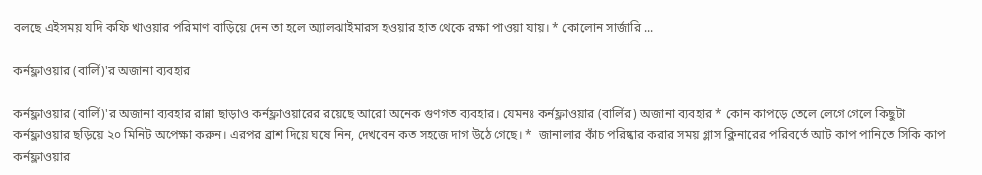বলছে এইসময় যদি কফি খাওয়ার পরিমাণ বাড়িয়ে দেন তা হলে অ্যালঝাইমারস হওয়ার হাত থেকে রক্ষা পাওয়া যায়। * কোলোন সার্জারি ...

কর্নফ্লাওয়ার (বার্লি)'র অজানা ব্যবহার

কর্নফ্লাওয়ার (বার্লি)'র অজানা ব্যবহার রান্না ছাড়াও কর্নফ্লাওয়ারের রয়েছে আরো অনেক গুণগত ব্যবহার। যেমনঃ কর্নফ্লাওয়ার (বার্লির) অজানা ব্যবহার * কোন কাপড়ে তেলে লেগে গেলে কিছুটা কর্নফ্লাওয়ার ছড়িয়ে ২০ মিনিট অপেক্ষা করুন। এরপর ব্রাশ দিয়ে ঘষে নিন, দেখবেন কত সহজে দাগ উঠে গেছে। *  জানালার কাঁচ পরিষ্কার করার সময় গ্লাস ক্লিনারের পরিবর্তে আট কাপ পানিতে সিকি কাপ কর্নফ্লাওয়ার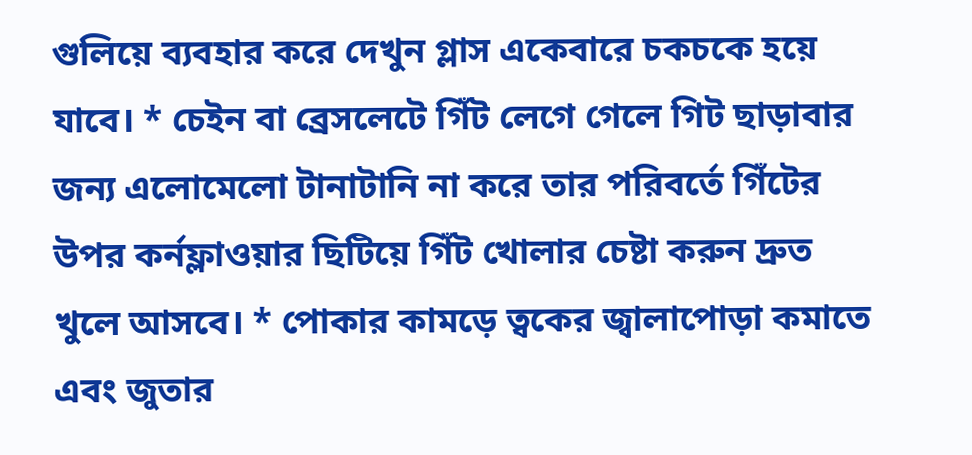গুলিয়ে ব্যবহার করে দেখুন গ্লাস একেবারে চকচকে হয়ে যাবে। * চেইন বা ব্রেসলেটে গিঁট লেগে গেলে গিট ছাড়াবার জন্য এলোমেলো টানাটানি না করে তার পরিবর্তে গিঁটের উপর কর্নফ্লাওয়ার ছিটিয়ে গিঁট খোলার চেষ্টা করুন দ্রুত খুলে আসবে। * পোকার কামড়ে ত্বকের জ্বালাপোড়া কমাতে এবং জুতার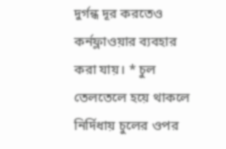দুর্গন্ধ দূর করতেও কর্নফ্লাওয়ার ব্যবহার করা যায়। * চুল তেলতেলে হয়ে থাকলে নির্দিধায় চুলের ওপর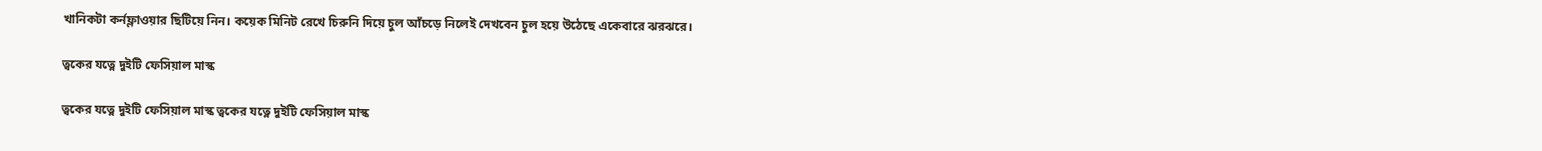খানিকটা কর্নফ্লাওয়ার ছিটিয়ে নিন। কয়েক মিনিট রেখে চিরুনি দিয়ে চুল আঁচড়ে নিলেই দেখবেন চুল হয়ে উঠেছে একেবারে ঝরঝরে।

ত্বকের যত্নে দুইটি ফেসিয়াল মাস্ক

ত্বকের যত্নে দুইটি ফেসিয়াল মাস্ক ত্বকের যত্নে দুইটি ফেসিয়াল মাস্ক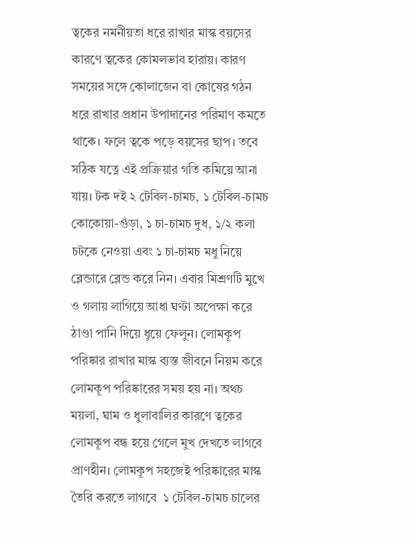ত্বকের নমনীয়তা ধরে রাখার মাস্ক বয়সের কারণে ত্বকের কোমলভাব হারায়। কারণ সময়ের সঙ্গে কোলাজেন বা কোষের গঠন ধরে রাখার প্রধান উপাদানের পরিমাণ কমতে থাকে। ফলে ত্বকে পড়ে বয়সের ছাপ। তবে সঠিক যত্নে এই প্রক্রিয়ার গতি কমিয়ে আনা যায়। টক দই ২ টেবিল-চামচ, ১ টেবিল-চামচ কোকোয়া-গুঁড়া, ১ চা-চামচ দুধ, ১/২ কলা চটকে নেওয়া এবং ১ চা-চামচ মধু নিয়ে ব্লেন্ডারে ব্লেন্ড করে নিন। এবার মিশ্রণটি মুখে ও গলায় লাগিয়ে আধা ঘণ্টা অপেক্ষা করে ঠাণ্ডা পানি দিয়ে ধুয়ে ফেলুন। লোমকূপ পরিষ্কার রাখার মাস্ক ব্যস্ত জীবনে নিয়ম করে লোমকূপ পরিষ্কারের সময় হয় না। অথচ ময়লা, ঘাম ও ধুলাবালির কারণে ত্বকের লোমকূপ বন্ধ হয়ে গেলে মুখ দেখতে লাগবে প্রাণহীন। লোমকূপ সহজেই পরিষ্কারের মাস্ক তৈরি করতে লাগবে  ১ টেবিল-চামচ চালের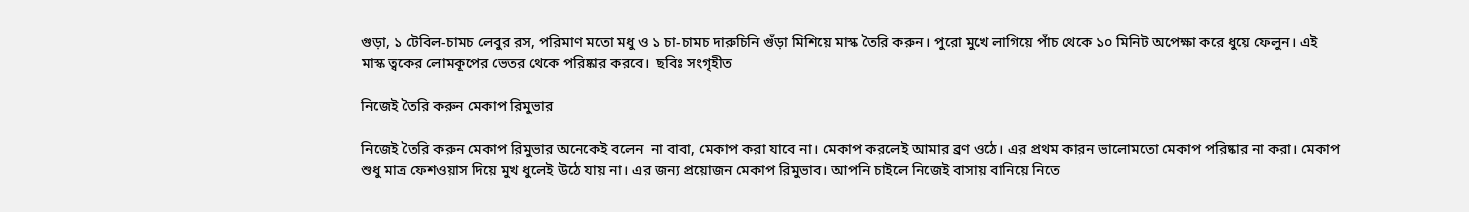গুড়া, ১ টেবিল-চামচ লেবুর রস, পরিমাণ মতো মধু ও ১ চা-চামচ দারুচিনি গুঁড়া মিশিয়ে মাস্ক তৈরি করুন। পুরো মুখে লাগিয়ে পাঁচ থেকে ১০ মিনিট অপেক্ষা করে ধুয়ে ফেলুন। এই মাস্ক ত্বকের লোমকূপের ভেতর থেকে পরিষ্কার করবে।  ছবিঃ সংগৃহীত

নিজেই তৈরি করুন মেকাপ রিমুভার

নিজেই তৈরি করুন মেকাপ রিমুভার অনেকেই বলেন  না বাবা, মেকাপ করা যাবে না। মেকাপ করলেই আমার ব্রণ ওঠে। এর প্রথম কারন ভালোমতো মেকাপ পরিষ্কার না করা। মেকাপ শুধু মাত্র ফেশওয়াস দিয়ে মুখ ধুলেই উঠে যায় না। এর জন্য প্রয়োজন মেকাপ রিমুভাব। আপনি চাইলে নিজেই বাসায় বানিয়ে নিতে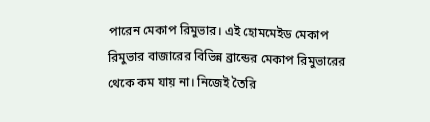পারেন মেকাপ রিমুভার। এই হোমমেইড মেকাপ রিমুভার বাজারের বিভিন্ন ব্রান্ডের মেকাপ রিমুভারের থেকে কম যায় না। নিজেই তৈরি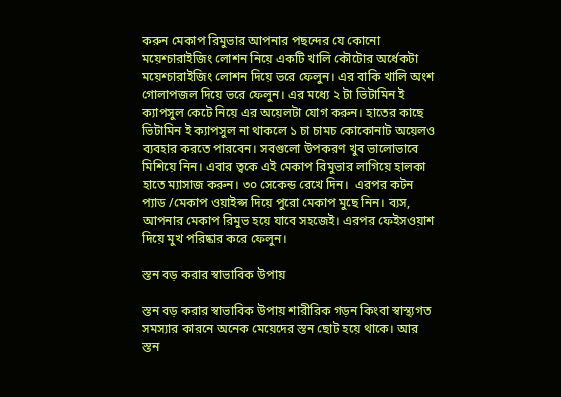করুন মেকাপ রিমুভার আপনার পছন্দের যে কোনো ময়েশ্চারাইজিং লোশন নিয়ে একটি খালি কৌটোর অর্ধেকটা ময়েশ্চারাইজিং লোশন দিয়ে ভরে ফেলুন। এর বাকি খালি অংশ গোলাপজল দিয়ে ভরে ফেলুন। এর মধ্যে ২ টা ভিটামিন ই ক্যাপসুল কেটে নিয়ে এর অয়েলটা যোগ করুন। হাতের কাছে ভিটামিন ই ক্যাপসুল না থাকলে ১ চা চামচ কোকোনাট অয়েলও ব্যবহার করতে পারবেন। সবগুলো উপকরণ খুব ভালোভাবে মিশিয়ে নিন। এবার ত্বকে এই মেকাপ রিমুভার লাগিয়ে হালকা হাতে ম্যাসাজ করুন। ৩০ সেকেন্ড রেখে দিন।  এরপর কটন প্যাড /মেকাপ ওয়াইপ্স দিয়ে পুরো মেকাপ মুছে নিন। ব্যস, আপনার মেকাপ রিমুভ হয়ে যাবে সহজেই। এরপর ফেইসওয়াশ দিয়ে মুখ পরিষ্কার করে ফেলুন।

স্তন বড় করার স্বাভাবিক উপায়

স্তন বড় করার স্বাভাবিক উপায় শারীরিক গড়ন কিংবা স্বাস্থ্যগত সমস্যার কারনে অনেক মেয়েদের স্তন ছোট হয়ে থাকে। আর স্তন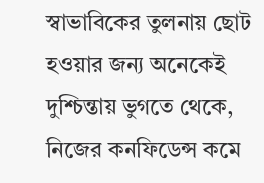স্বাভাবিকের তুলনায় ছোট হওয়ার জন্য অনেকেই দুশ্চিন্তায় ভুগতে থেকে, নিজের কনফিডেন্স কমে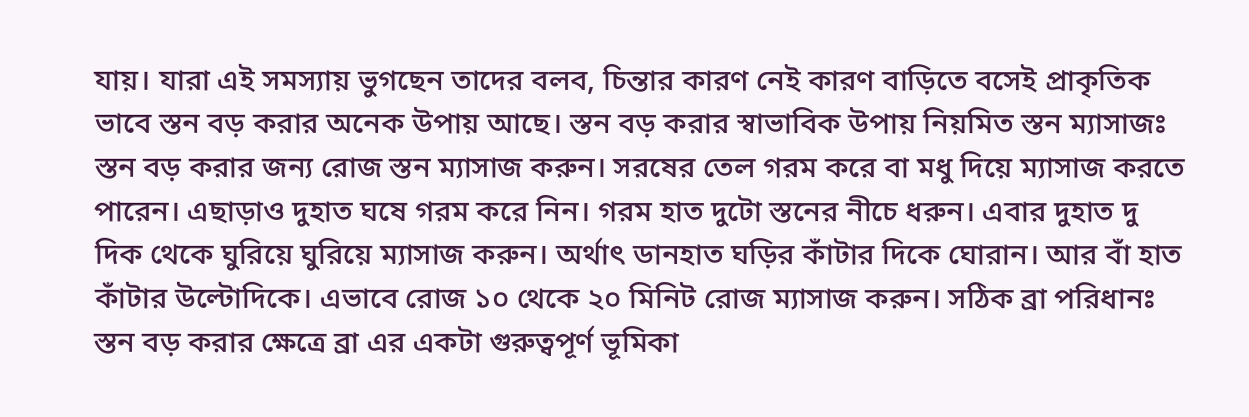যায়। যারা এই সমস্যায় ভুগছেন তাদের বলব, চিন্তার কারণ নেই কারণ বাড়িতে বসেই প্রাকৃতিক ভাবে স্তন বড় করার অনেক উপায় আছে। স্তন বড় করার স্বাভাবিক উপায় নিয়মিত স্তন ম্যাসাজঃ  স্তন বড় করার জন্য রোজ স্তন ম্যাসাজ করুন। সরষের তেল গরম করে বা মধু দিয়ে ম্যাসাজ করতে পারেন। এছাড়াও দুহাত ঘষে গরম করে নিন। গরম হাত দুটো স্তনের নীচে ধরুন। এবার দুহাত দু দিক থেকে ঘুরিয়ে ঘুরিয়ে ম্যাসাজ করুন। অর্থাৎ ডানহাত ঘড়ির কাঁটার দিকে ঘোরান। আর বাঁ হাত কাঁটার উল্টোদিকে। এভাবে রোজ ১০ থেকে ২০ মিনিট রোজ ম্যাসাজ করুন। সঠিক ব্রা পরিধানঃ   স্তন বড় করার ক্ষেত্রে ব্রা এর একটা গুরুত্বপূর্ণ ভূমিকা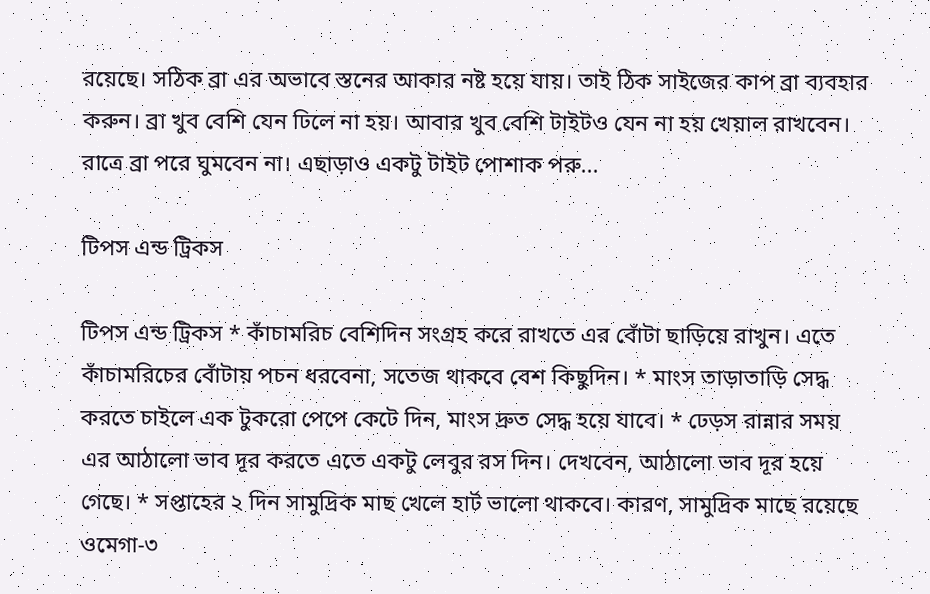রয়েছে। সঠিক ব্রা এর অভাবে স্তনের আকার নষ্ট হয়ে যায়। তাই ঠিক সাইজের কাপ ব্রা ব্যবহার করুন। ব্রা খুব বেশি যেন ঢিলে না হয়। আবার খুব বেশি টাইটও যেন না হয় খেয়াল রাখবেন। রাত্রে ব্রা পরে ঘুমবেন না। এছাড়াও একটু টাইট পোশাক পরু...

টিপস এন্ড ট্রিকস

টিপস এন্ড ট্রিকস * কাঁচামরিচ বেশিদিন সংগ্রহ করে রাখতে এর বোঁটা ছাড়িয়ে রাখুন। এতে কাঁচামরিচের বোঁটায় পচন ধরবেনা, সতেজ থাকবে বেশ কিছুদিন। * মাংস তাড়াতাড়ি সেদ্ধ করতে চাইলে এক টুকরো পেপে কেটে দিন, মাংস দ্রুত সেদ্ধ হয়ে যাবে। * ঢেড়স রান্নার সময় এর আঠালো ভাব দূর করতে এতে একটু লেবুর রস দিন। দেখবেন, আঠালো ভাব দূর হয়ে গেছে। * সপ্তাহের ২ দিন সামুদ্রিক মাছ খেলে হার্ট ভালো থাকবে। কারণ, সামুদ্রিক মাছে রয়েছে ওমেগা-৩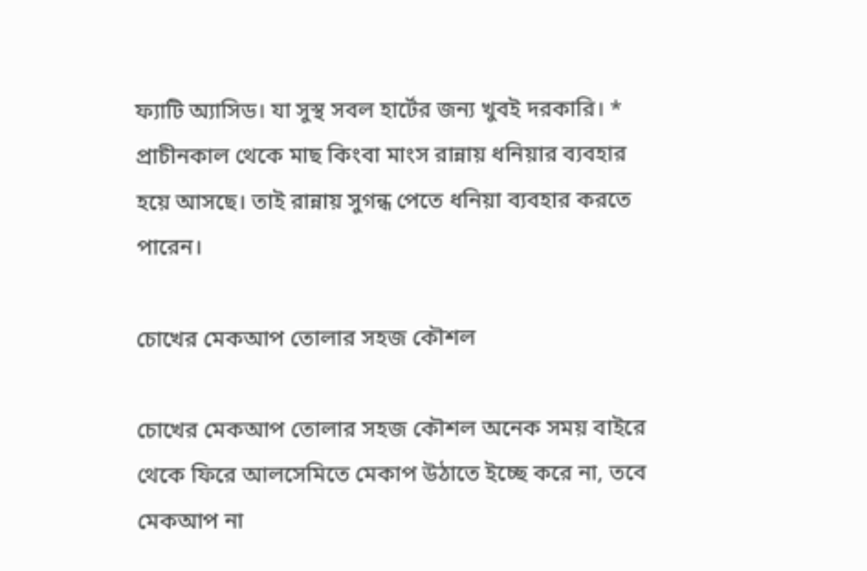ফ্যাটি অ্যাসিড। যা সুস্থ সবল হার্টের জন্য খুবই দরকারি। *  প্রাচীনকাল থেকে মাছ কিংবা মাংস রান্নায় ধনিয়ার ব্যবহার হয়ে আসছে। তাই রান্নায় সুগন্ধ পেতে ধনিয়া ব্যবহার করতে পারেন।

চোখের মেকআপ তোলার সহজ কৌশল

চোখের মেকআপ তোলার সহজ কৌশল অনেক সময় বাইরে থেকে ফিরে আলসেমিতে মেকাপ উঠাতে ইচ্ছে করে না, তবে মেকআপ না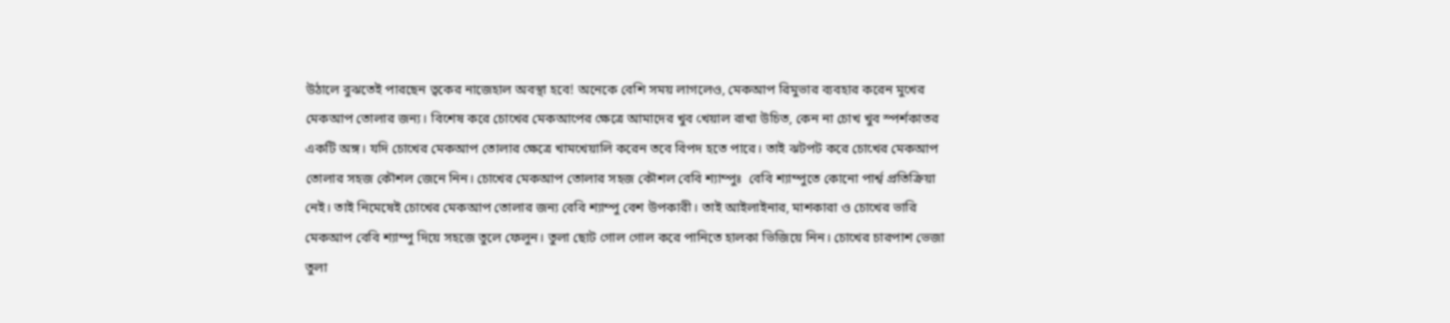উঠালে বুঝতেই পারছেন ত্বকের নাজেহাল অবস্থা হবে! অনেকে বেশি সময় লাগলেও, মেকআপ রিমুভার ব্যবহার করেন মুখের মেকআপ তোলার জন্য। বিশেষ করে চোখের মেকআপের ক্ষেত্রে আমাদের খুব খেয়াল রাখা উচিত, কেন না চোখ খুব স্পর্শকাতর একটি অঙ্গ। যদি চোখের মেকআপ তোলার ক্ষেত্রে খামখেয়ালি করেন তবে বিপদ হতে পারে। তাই ঝটপট করে চোখের মেকআপ তোলার সহজ কৌশল জেনে নিন। চোখের মেকআপ তোলার সহজ কৌশল বেবি শ্যাম্পুঃ  বেবি শ্যাম্পুতে কোনো পার্শ্ব প্রতিক্রিয়া নেই। তাই নিমেষেই চোখের মেকআপ তোলার জন্য বেবি শ্যাম্পু বেশ উপকারী। তাই আইলাইনার, মাশকারা ও চোখের ভারি মেকআপ বেবি শ্যাম্পু দিয়ে সহজে তুলে ফেলুন। তুলা ছোট গোল গোল করে পানিতে হালকা ভিজিয়ে নিন। চোখের চারপাশ ভেজা তুলা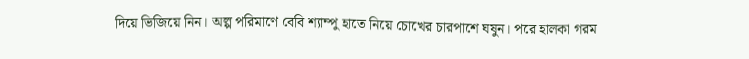দিয়ে ভিজিয়ে নিন। অল্প পরিমাণে বেবি শ্যাম্পু হাতে নিয়ে চোখের চারপাশে ঘষুন। পরে হালকা গরম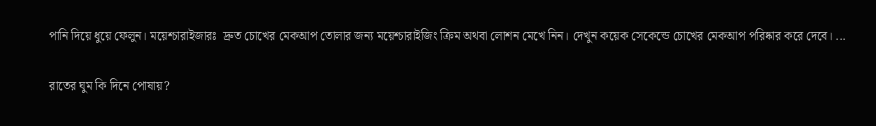পানি দিয়ে ধুয়ে ফেলুন। ময়েশ্চারাইজারঃ  দ্রুত চোখের মেকআপ তোলার জন্য ময়েশ্চারাইজিং ক্রিম অথবা লোশন মেখে নিন। দেখুন কয়েক সেকেন্ডে চোখের মেকআপ পরিষ্কার করে দেবে। ...

রাতের ঘুম কি দিনে পোষায়?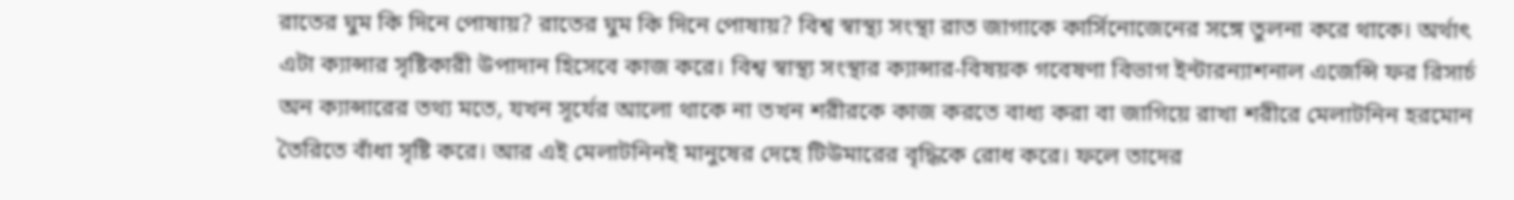রাতের ঘুম কি দিনে পোষায়? রাতের ঘুম কি দিনে পোষায়? বিশ্ব স্বাস্থ্য সংস্থা রাত জাগাকে কার্সিনোজেনের সঙ্গে তুলনা করে থাকে। অর্থাৎ এটা ক্যান্সার সৃষ্টিকারী উপাদান হিসেবে কাজ করে। বিশ্ব স্বাস্থ্য সংস্থার ক্যান্সার-বিষয়ক গবেষণা বিভাগ ইন্টারন্যাশনাল এজেন্সি ফর রিসার্চ অন ক্যান্সারের তথ্য মতে, যখন সূর্যের আলো থাকে না তখন শরীরকে কাজ করতে বাধ্য করা বা জাগিয়ে রাখা শরীরে মেলাটনিন হরমোন তৈরিতে বাঁধা সৃষ্টি করে। আর এই মেলাটনিনই মানুষের দেহে টিউমারের বৃদ্ধিকে রোধ করে। ফলে তাদের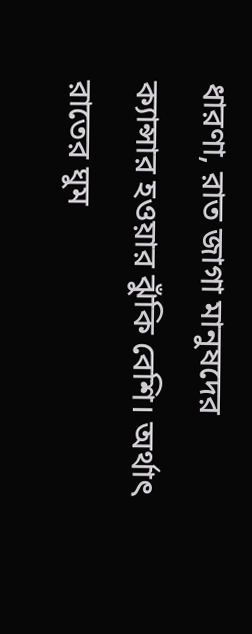ধারণা, রাত জাগা মানুষদের ক্যান্সার হওয়ার ঝুঁকি বেশি। অর্থাৎ রাতের ঘুম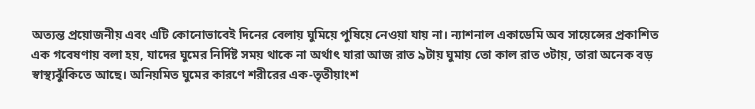অত্যন্ত প্রয়োজনীয় এবং এটি কোনোভাবেই দিনের বেলায় ঘুমিয়ে পুষিয়ে নেওয়া যায় না। ন্যাশনাল একাডেমি অব সায়েন্সের প্রকাশিত এক গবেষণায় বলা হয়, যাদের ঘুমের নির্দিষ্ট সময় থাকে না অর্থাৎ যারা আজ রাত ৯টায় ঘুমায় তো কাল রাত ৩টায়, তারা অনেক বড় স্বাস্থ্যঝুঁকিতে আছে। অনিয়মিত ঘুমের কারণে শরীরের এক-তৃতীয়াংশ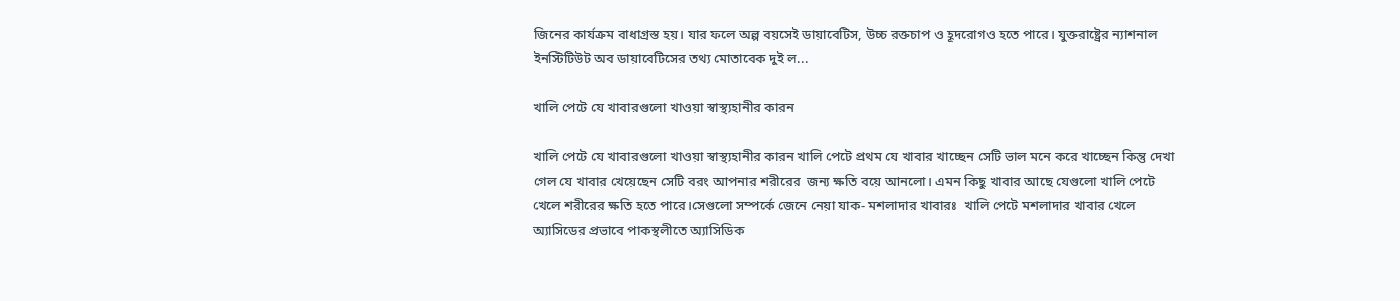জিনের কার্যক্রম বাধাগ্রস্ত হয়। যার ফলে অল্প বয়সেই ডায়াবেটিস, উচ্চ রক্তচাপ ও হূদরোগও হতে পারে। যুক্তরাষ্ট্রের ন্যাশনাল ইনস্টিটিউট অব ডায়াবেটিসের তথ্য মোতাবেক দুই ল...

খালি পেটে যে খাবারগুলো খাওয়া স্বাস্থ্যহানীর কারন

খালি পেটে যে খাবারগুলো খাওয়া স্বাস্থ্যহানীর কারন খালি পেটে প্রথম যে খাবার খাচ্ছেন সেটি ভাল মনে করে খাচ্ছেন কিন্তু দেখা গেল যে খাবার খেয়েছেন সেটি বরং আপনার শরীরের  জন্য ক্ষতি বয়ে আনলো। এমন কিছু খাবার আছে যেগুলো খালি পেটে খেলে শরীরের ক্ষতি হতে পারে।সেগুলো সম্পর্কে জেনে নেয়া যাক- মশলাদার খাবারঃ  খালি পেটে মশলাদার খাবার খেলে অ্যাসিডের প্রভাবে পাকস্থলীতে অ্যাসিডিক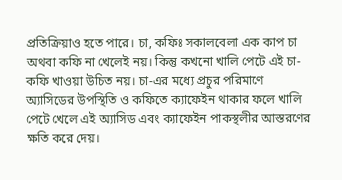প্রতিক্রিয়াও হতে পারে। চা, কফিঃ সকালবেলা এক কাপ চা অথবা কফি না খেলেই নয়। কিন্তু কখনো খালি পেটে এই চা-কফি খাওয়া উচিত নয়। চা-এর মধ্যে প্রচুর পরিমাণে অ্যাসিডের উপস্থিতি ও কফিতে ক্যাফেইন থাকার ফলে খালি পেটে খেলে এই অ্যাসিড এবং ক্যাফেইন পাকস্থলীর আস্তরণের ক্ষতি করে দেয়।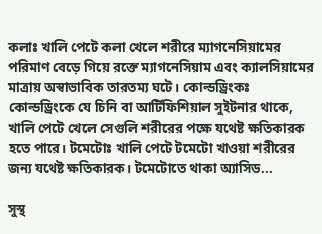কলাঃ খালি পেটে কলা খেলে শরীরে ম্যাগনেসিয়ামের পরিমাণ বেড়ে গিয়ে রক্তে ম্যাগনেসিয়াম এবং ক্যালসিয়ামের মাত্রায় অস্বাভাবিক তারতম্য ঘটে। কোল্ডড্রিংকঃ কোল্ডড্রিংকে যে চিনি বা আর্টিফিশিয়াল সুইটনার থাকে, খালি পেটে খেলে সেগুলি শরীরের পক্ষে যথেষ্ট ক্ষতিকারক হতে পারে। টমেটোঃ খালি পেটে টমেটো খাওয়া শরীরের জন্য যথেষ্ট ক্ষতিকারক। টমেটোতে থাকা অ্যাসিড...

সুস্থ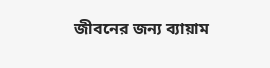জীবনের জন্য ব্যায়াম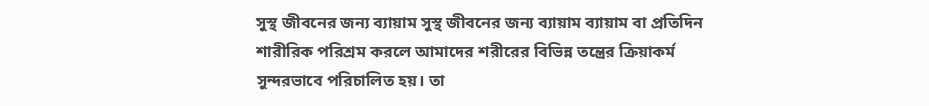সুস্থ জীবনের জন্য ব্যায়াম সুস্থ জীবনের জন্য ব্যায়াম ব্যায়াম বা প্রতিদিন শারীরিক পরিশ্রম করলে আমাদের শরীরের বিভিন্ন তন্ত্রের ক্রিয়াকর্ম সুন্দরভাবে পরিচালিত হয়। তা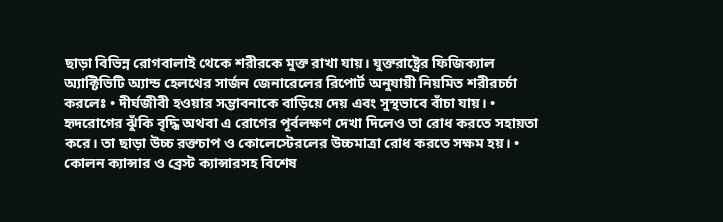ছাড়া বিভিন্ন রোগবালাই থেকে শরীরকে মুক্ত রাখা যায়। যুক্তরাষ্ট্রের ফিজিক্যাল অ্যাক্টিভিটি অ্যান্ড হেলথের সার্জন জেনারেলের রিপোর্ট অনুযায়ী নিয়মিত শরীরচর্চা করলেঃ • দীর্ঘজীবী হওয়ার সম্ভাবনাকে বাড়িয়ে দেয় এবং সুস্থভাবে বাঁচা যায়। • হৃদরোগের ঝুঁকি বৃদ্ধি অথবা এ রোগের পূর্বলক্ষণ দেখা দিলেও তা রোধ করতে সহায়তা করে। তা ছাড়া উচ্চ রক্তচাপ ও কোলেস্টেরলের উচ্চমাত্রা রোধ করতে সক্ষম হয়। • কোলন ক্যান্সার ও ব্রেস্ট ক্যান্সারসহ বিশেষ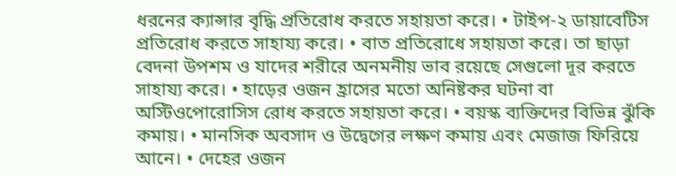ধরনের ক্যান্সার বৃদ্ধি প্রতিরোধ করতে সহায়তা করে। • টাইপ-২ ডায়াবেটিস প্রতিরোধ করতে সাহায্য করে। • বাত প্রতিরোধে সহায়তা করে। তা ছাড়া বেদনা উপশম ও যাদের শরীরে অনমনীয় ভাব রয়েছে সেগুলো দূর করতে সাহায্য করে। • হাড়ের ওজন হ্রাসের মতো অনিষ্টকর ঘটনা বা অস্টিওপোরোসিস রোধ করতে সহায়তা করে। • বয়স্ক ব্যক্তিদের বিভিন্ন ঝুঁকি কমায়। • মানসিক অবসাদ ও উদ্বেগের লক্ষণ কমায় এবং মেজাজ ফিরিয়ে আনে। • দেহের ওজন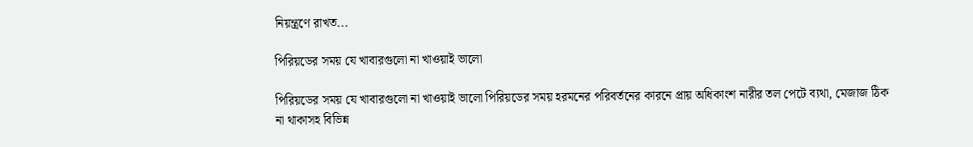নিয়ন্ত্রণে রাখত...

পিরিয়ডের সময় যে খাবারগুলো না খাওয়াই ভালো

পিরিয়ডের সময় যে খাবারগুলো না খাওয়াই ভালো পিরিয়ডের সময় হরমনের পরিবর্তনের কারনে প্রায় অধিকাংশ নারীর তল পেটে ব্যথা, মেজাজ ঠিক না থাকাসহ বিভিন্ন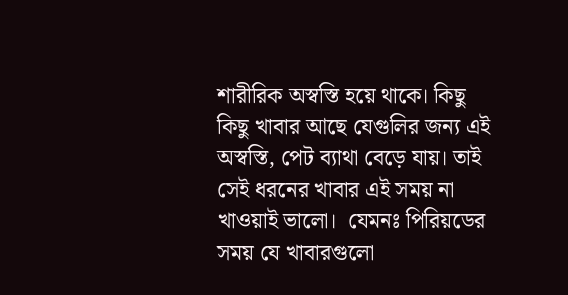শারীরিক অস্বস্তি হয়ে থাকে। কিছু কিছু খাবার আছে যেগুলির জন্য এই অস্বস্তি, পেট ব্যাথা বেড়ে যায়। তাই সেই ধরনের খাবার এই সময় না খাওয়াই ভালো।  যেমনঃ পিরিয়ডের সময় যে খাবারগুলো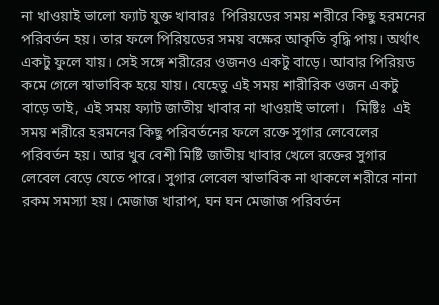না খাওয়াই ভালো ফ্যাট যুক্ত খাবারঃ  পিরিয়ডের সময় শরীরে কিছু হরমনের পরিবর্তন হয়। তার ফলে পিরিয়ডের সময় বক্ষের আকৃতি বৃদ্ধি পায়। অর্থাৎ একটু ফুলে যায়। সেই সঙ্গে শরীরের ওজনও একটু বাড়ে। আবার পিরিয়ড কমে গেলে স্বাভাবিক হয়ে যায়। যেহেতু এই সময় শারীরিক ওজন একটু বাড়ে তাই, এই সময় ফ্যাট জাতীয় খাবার না খাওয়াই ভালো।   মিষ্টিঃ  এই সময় শরীরে হরমনের কিছু পরিবর্তনের ফলে রক্তে সুগার লেবেলের পরিবর্তন হয়। আর খুব বেশী মিষ্টি জাতীয় খাবার খেলে রক্তের সুগার লেবেল বেড়ে যেতে পারে। সুগার লেবেল স্বাভাবিক না থাকলে শরীরে নানা রকম সমস্যা হয়। মেজাজ খারাপ, ঘন ঘন মেজাজ পরিবর্তন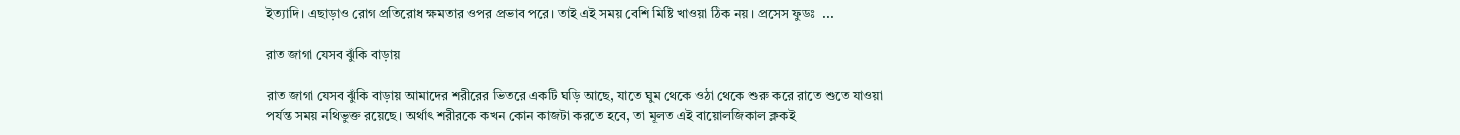ইত্যাদি। এছাড়াও রোগ প্রতিরোধ ক্ষমতার ওপর প্রভাব পরে। তাই এই সময় বেশি মিষ্টি খাওয়া ঠিক নয়। প্রসেস ফুডঃ  ...

রাত জাগা যেসব ঝুঁকি বাড়ায়

রাত জাগা যেসব ঝুঁকি বাড়ায় আমাদের শরীরের ভিতরে একটি ঘড়ি আছে, যাতে ঘুম থেকে ওঠা থেকে শুরু করে রাতে শুতে যাওয়া পর্যন্ত সময় নথিভুক্ত রয়েছে। অর্থাৎ শরীরকে কখন কোন কাজটা করতে হবে, তা মূলত এই বায়োলজিকাল ক্লকই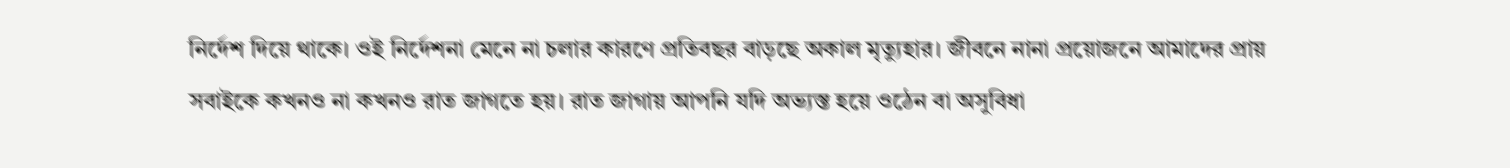নির্দেশ দিয়ে থাকে। ওই নির্দেশনা মেনে না চলার কারণে প্রতিবছর বাড়ছে অকাল মৃত্যুহার। জীবনে নানা প্রয়োজনে আমাদের প্রায় সবাইকে কখনও না কখনও রাত জাগতে হয়। রাত জাগায় আপনি যদি অভ্যস্ত হয়ে ওঠেন বা অসুবিধা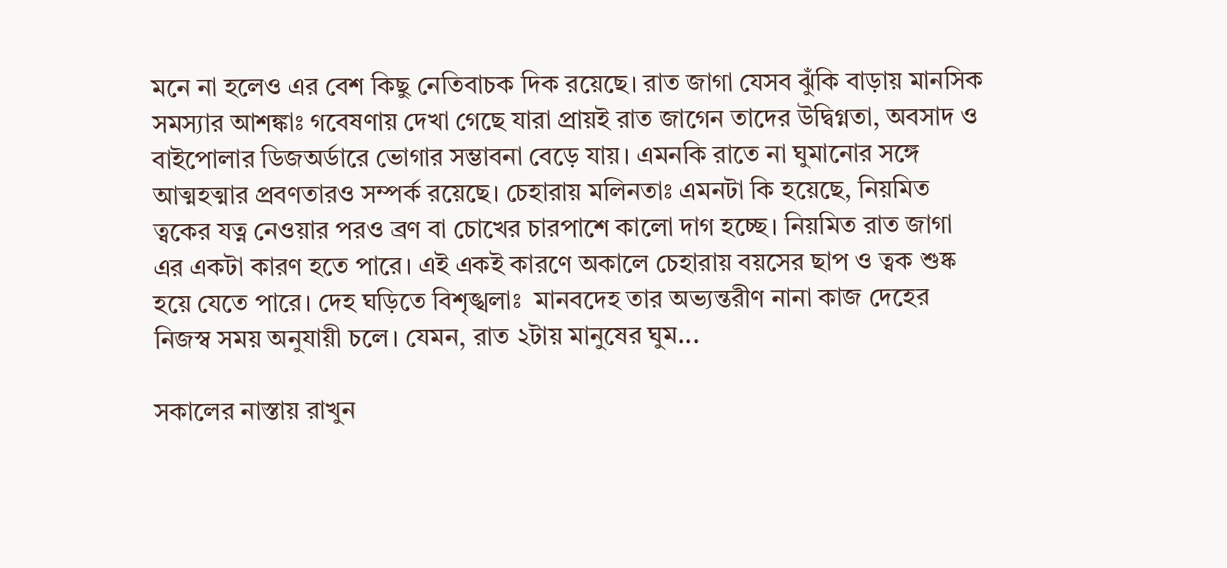মনে না হলেও এর বেশ কিছু নেতিবাচক দিক রয়েছে। রাত জাগা যেসব ঝুঁকি বাড়ায় মানসিক সমস্যার আশঙ্কাঃ গবেষণায় দেখা গেছে যারা প্রায়ই রাত জাগেন তাদের উদ্বিগ্নতা, অবসাদ ও বাইপোলার ডিজঅর্ডারে ভোগার সম্ভাবনা বেড়ে যায়। এমনকি রাতে না ঘুমানোর সঙ্গে আত্মহত্মার প্রবণতারও সম্পর্ক রয়েছে। চেহারায় মলিনতাঃ এমনটা কি হয়েছে, নিয়মিত ত্বকের যত্ন নেওয়ার পরও ব্রণ বা চোখের চারপাশে কালো দাগ হচ্ছে। নিয়মিত রাত জাগা এর একটা কারণ হতে পারে। এই একই কারণে অকালে চেহারায় বয়সের ছাপ ও ত্বক শুষ্ক হয়ে যেতে পারে। দেহ ঘড়িতে বিশৃঙ্খলাঃ  মানবদেহ তার অভ্যন্তরীণ নানা কাজ দেহের নিজস্ব সময় অনুযায়ী চলে। যেমন, রাত ২টায় মানুষের ঘুম...

সকালের নাস্তায় রাখুন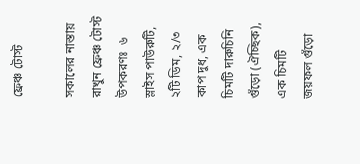ফ্রেঞ্চ টোস্ট

সকালের নাস্তায় রাখুন ফ্রেঞ্চ টোস্ট উপকরণঃ  ৬ স্লাইস পাউরুটি, ২টি ডিম, ২/৩ কাপ দুধ, এক চিমটি দারুচিনি গুঁড়ো (ঐচ্ছিক), এক চিমটি জয়ফল গুঁড়ো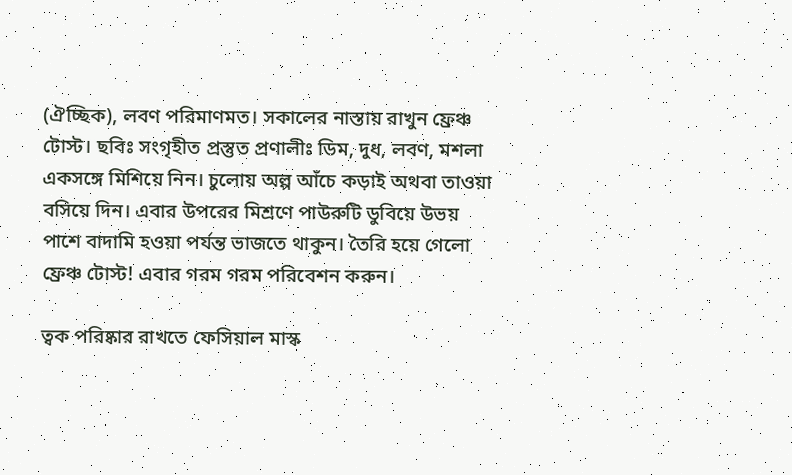(ঐচ্ছিক), লবণ পরিমাণমত। সকালের নাস্তায় রাখুন ফ্রেঞ্চ টোস্ট। ছবিঃ সংগৃহীত প্রস্তুত প্রণালীঃ ডিম, দুধ, লবণ, মশলা একসঙ্গে মিশিয়ে নিন। চুলোয় অল্প আঁচে কড়াই অথবা তাওয়া বসিয়ে দিন। এবার উপরের মিশ্রণে পাউরুটি ডুবিয়ে উভয় পাশে বাদামি হওয়া পর্যন্ত ভাজতে থাকুন। তৈরি হয়ে গেলো ফ্রেঞ্চ টোস্ট! এবার গরম গরম পরিবেশন করুন।

ত্বক পরিষ্কার রাখতে ফেসিয়াল মাস্ক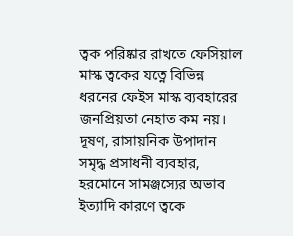ত্বক পরিষ্কার রাখতে ফেসিয়াল মাস্ক ত্বকের যত্নে বিভিন্ন ধরনের ফেইস মাস্ক ব্যবহারের জনপ্রিয়তা নেহাত কম নয়। দূষণ, রাসায়নিক উপাদান সমৃদ্ধ প্রসাধনী ব্যবহার, হরমোনে সামঞ্জস্যের অভাব ইত্যাদি কারণে ত্বকে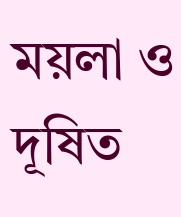ময়লা ও দূষিত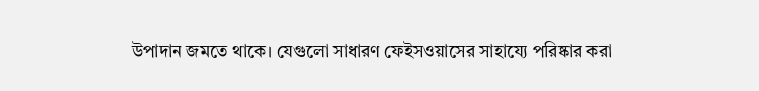উপাদান জমতে থাকে। যেগুলো সাধারণ ফেইসওয়াসের সাহায্যে পরিষ্কার করা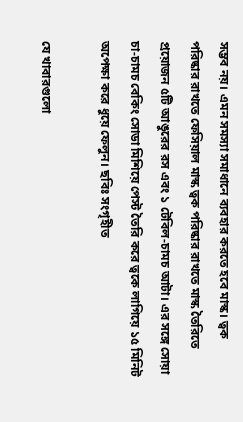সম্ভব নয়। এমন সমস্যা সমাধানে ব্যবহার করতে হবে মাস্ক। ত্বক পরিষ্কার রাখতে ফেসিয়াল মাস্ক ত্বক পরিষ্কার রাখতে মাস্ক তৈরিতে প্রয়োজন ৫টি আঙুরের রস এবং ১ টেবিল-চামচ আটা। এর সঙ্গে সোয়া চা-চামচ বেকিং সোডা মিশিয়ে পেস্ট তৈরি করে ত্বকে লাগিয়ে ১৫ মিনিট অপেক্ষা করে ধুয়ে ফেলুন। ছবিঃ সংগৃহীত

যে খাবারগুলো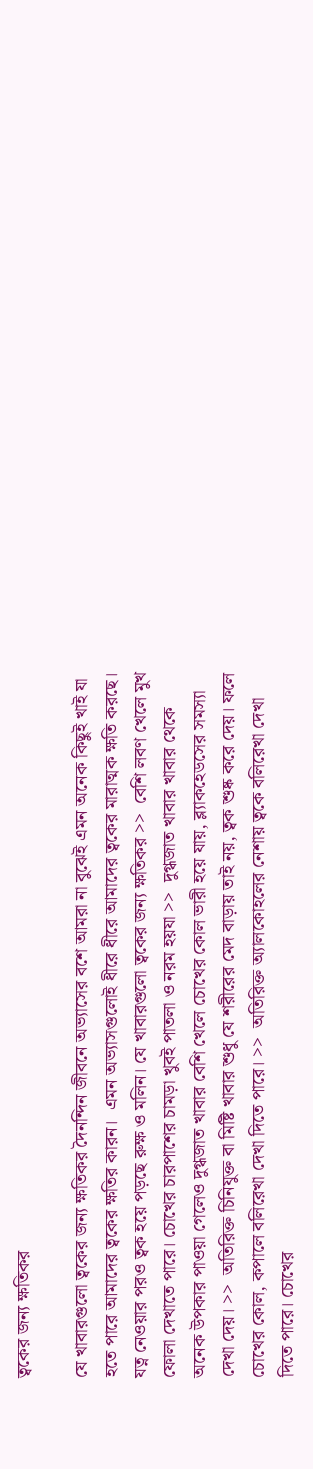ত্বকের জন্য ক্ষতিকর

যে খাবারগুলো ত্বকের জন্য ক্ষতিকর দৈনন্দিন জীবনে অভ্যাসের বশে আমরা না বুঝেই এমন অনেক কিছুই খাই যা হতে পারে আমাদের ত্বকের ক্ষতির কারন।  এমন অভ্যাসগুলোই ধীরে ধীরে আমাদের ত্বকের মারাত্মক ক্ষতি করছে। যত্ন নেওয়ার পরও ত্বক হয়ে পড়ছে রুক্ষ ও মলিন। যে খাবারগুলো ত্বকের জন্য ক্ষতিকর >>  বেশি লবণ খেলে মুখ ফোলা দেখাতে পারে। চোখের চারপাশের চামড়া খুবই পাতলা ও নরম হয়যা >>  দুগ্ধজাত খাবার খাবার থেকে অনেক উপকার পাওয়া গেলেও দুগ্ধজাত খাবার বেশি খেলে চোখের কোল ভারী হয়ে যায়, ব্ল্যাকহেডসের সমস্যা দেখা দেয়। >>  অতিরিক্ত চিনিযুক্ত বা মিষ্টি খাবার শুধু যে শরীরের মেদ বাড়ায় তাই নয়, ত্বক শুষ্ক করে দেয়। ফলে চোখের কোল, কপালে বলিরেখা দেখা দিতে পারে। >>  অতিরিক্ত অ্যালকোহলের নেশায় ত্বকে বলিরেখা দেখা দিতে পারে। চোখের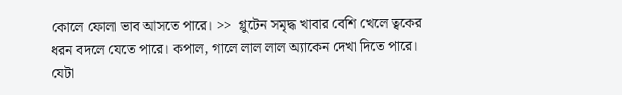কোলে ফোলা ভাব আসতে পারে। >>  গ্লুটেন সমৃদ্ধ খাবার বেশি খেলে ত্বকের ধরন বদলে যেতে পারে। কপাল, গালে লাল লাল অ্যাকেন দেখা দিতে পারে। যেটা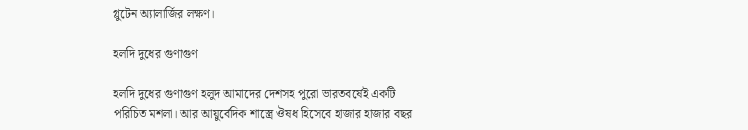গ্লুটেন অ্যালার্জির লক্ষণ।

হলদি দুধের গুণাগুণ

হলদি দুধের গুণাগুণ হলুদ আমাদের দেশসহ পুরো ভারতবর্ষেই একটি পরিচিত মশলা। আর আয়ুর্বেদিক শাস্ত্রে ঔষধ হিসেবে হাজার হাজার বছর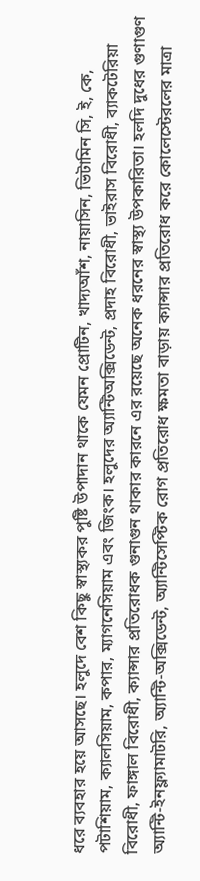ধরে ব্যবহার হয়ে আসছে। হলুদে বেশ কিছু স্বাস্থ্যকর পুষ্টি উপাদান থাকে যেমন প্রোটিন, খাদ্যআঁশ, নায়াসিন, ভিটামিন সি, ই, কে, পটাশিয়াম, ক্যালসিয়াম, কপার, ম্যাগনেসিয়াম এবং জিংক। হলুদের অ্যান্টিঅক্সিডেন্ট, প্রদাহ বিরোধী, ভাইরাস বিরোধী, ব্যাকটেরিয়া বিরোধী, ফাঙ্গাল বিরোধী, ক্যান্সার প্রতিরোধক গুনাগুন থাকার কারনে এর রয়েছে অনেক ধরনের স্বাস্থ্য উপকারিতা। হলদি দুধের গুণাগুণ  অ্যান্টি-ইনফ্ল্যামাটরি, অ্যান্টি-অক্সিডেন্ট, অ্যান্টিসেপ্টিক রোগ প্রতিরোধ ক্ষমতা বাড়ায় ক্যান্সার প্রতিরোধ করে কোলেস্টেরলের মাত্রা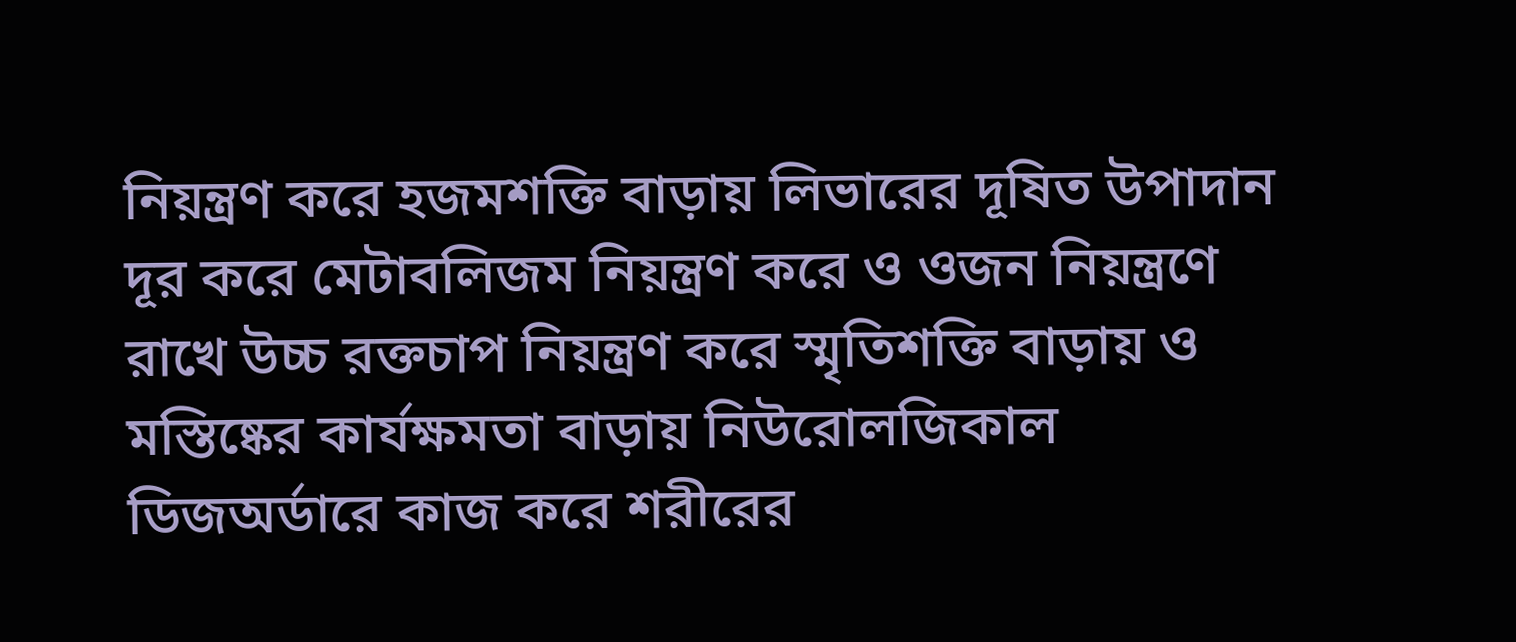নিয়ন্ত্রণ করে হজমশক্তি বাড়ায় লিভারের দূষিত উপাদান দূর করে মেটাবলিজম নিয়ন্ত্রণ করে ও ওজন নিয়ন্ত্রণে রাখে উচ্চ রক্তচাপ নিয়ন্ত্রণ করে স্মৃতিশক্তি বাড়ায় ও মস্তিষ্কের কার্যক্ষমতা বাড়ায় নিউরোলজিকাল ডিজঅর্ডারে কাজ করে শরীরের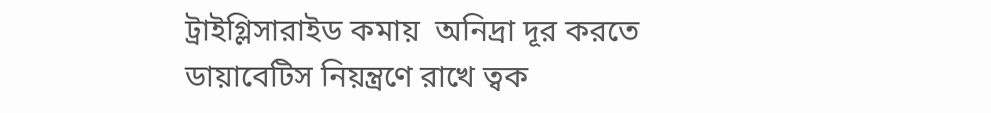ট্রাইগ্লিসারাইড কমায়  অনিদ্রা দূর করতে ডায়াবেটিস নিয়ন্ত্রণে রাখে ত্বক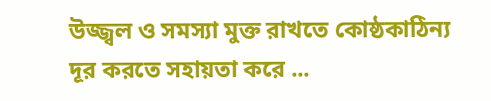উজ্জ্বল ও সমস্যা মুক্ত রাখতে কোষ্ঠকাঠিন্য দূর করতে সহায়তা করে ...